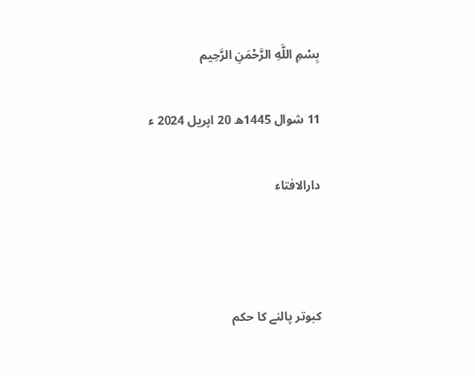بِسْمِ اللَّهِ الرَّحْمَنِ الرَّحِيم

11 شوال 1445ھ 20 اپریل 2024 ء

دارالافتاء



کبوتر پالنے کا حکم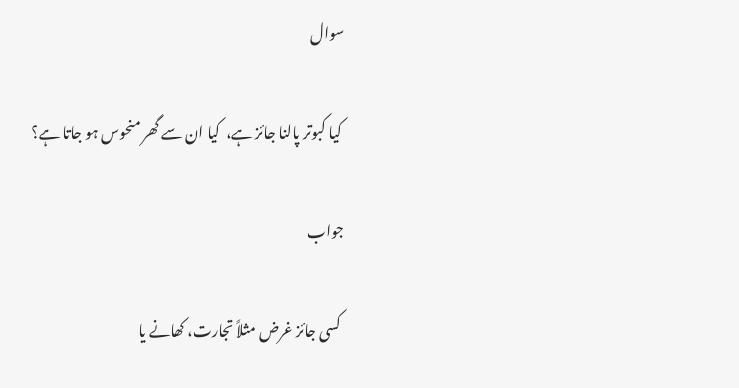سوال

 کیا کبوتر پالنا جائز ہے،  کیا ان سے گھر منحوس ہو جاتا ہے؟

جواب

 کسی جائز غرض مثلاً تجارت، کھانے یا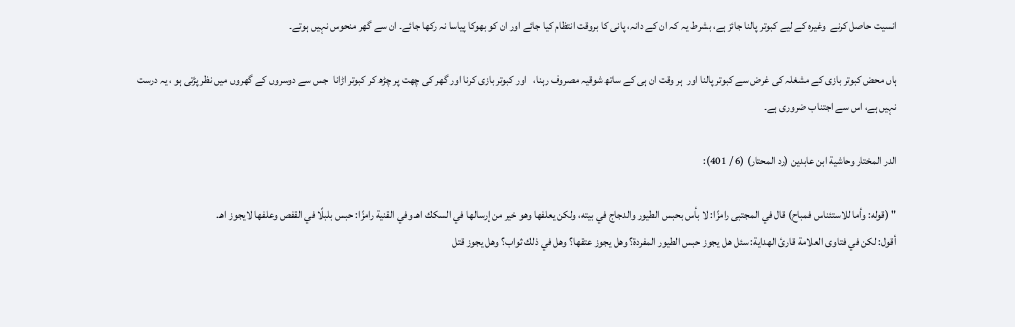انسیت حاصل کرنے  وغیرہ کے لیے کبوتر پالنا جائز ہے، بشرط یہ کہ ان کے دانہ، پانی کا بروقت انتظام کیا جائے اور ان کو بھوکا پیاسا نہ رکھا جائے۔ ان سے گھر منحوس نہیں ہوتے۔

ہاں محض کبوتر بازی کے مشغلہ کی غرض سے کبوتر پالنا اور  ہر وقت ان ہی کے ساتھ شوقیہ مصروف رہنا،   اور کبوتر بازی کرنا اور گھر کی چھت پر چڑھ کر کبوتر اڑانا  جس سے دوسروں کے گھروں میں نظر پڑتی ہو ، یہ درست نہیں ہے، اس سے اجتناب ضروری ہے۔

الدر المختار وحاشية ابن عابدين (رد المحتار) (6 / 401):

" (قوله: وأما للاستئناس فمباح) قال في المجتبى رامزًا: لا بأس بحبس الطيور والدجاج في بيته، ولكن يعلفها وهو خير من إرسالها في السكك اهـ وفي القنية رامزًا: حبس بلبلًا في القفص وعلفها لايجوز اهـ.
أقول: لكن في فتاوى العلامة قارئ الهداية: سئل هل يجوز حبس الطيور المفردة؟ وهل يجوز عتقها؟ وهل في ذلك ثواب؟ وهل يجوز قتل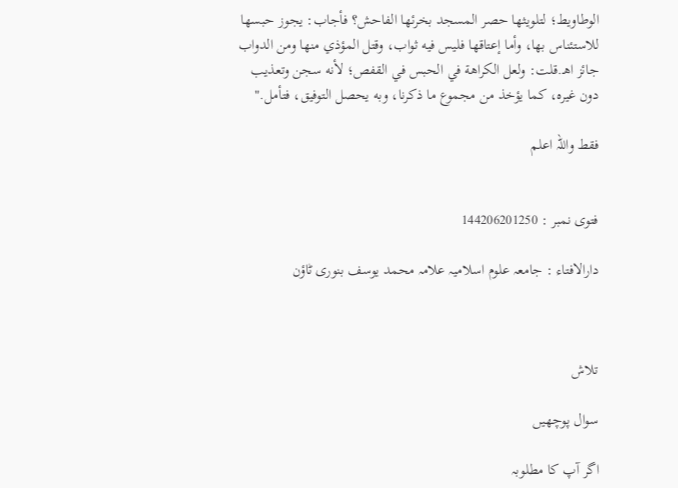الوطاويط؛ لتلويثها حصر المسجد بخرئها الفاحش؟ فأجاب: يجوز حبسها للاستئناس بها، وأما إعتاقها فليس فيه ثواب، وقتل المؤذي منها ومن الدواب جائز اهـ.قلت: ولعل الكراهة في الحبس في القفص؛ لأنه سجن وتعذيب دون غيره، كما يؤخذ من مجموع ما ذكرنا، وبه يحصل التوفيق، فتأمل."

فقط واللہ اعلم


فتوی نمبر : 144206201250

دارالافتاء : جامعہ علوم اسلامیہ علامہ محمد یوسف بنوری ٹاؤن



تلاش

سوال پوچھیں

اگر آپ کا مطلوبہ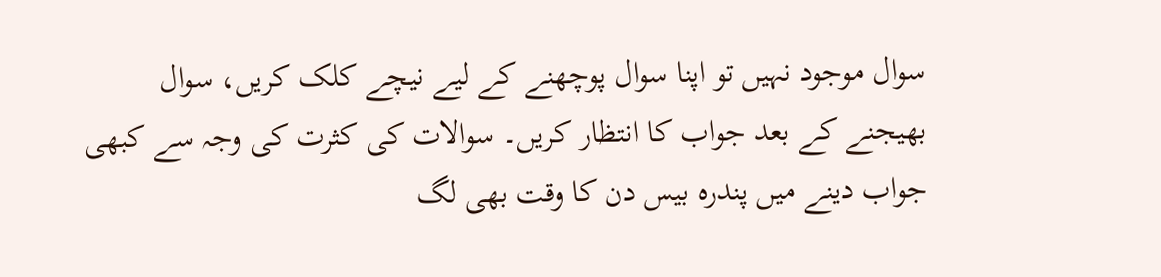سوال موجود نہیں تو اپنا سوال پوچھنے کے لیے نیچے کلک کریں، سوال بھیجنے کے بعد جواب کا انتظار کریں۔ سوالات کی کثرت کی وجہ سے کبھی جواب دینے میں پندرہ بیس دن کا وقت بھی لگ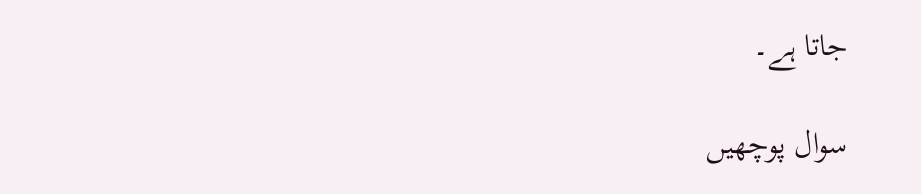جاتا ہے۔

سوال پوچھیں